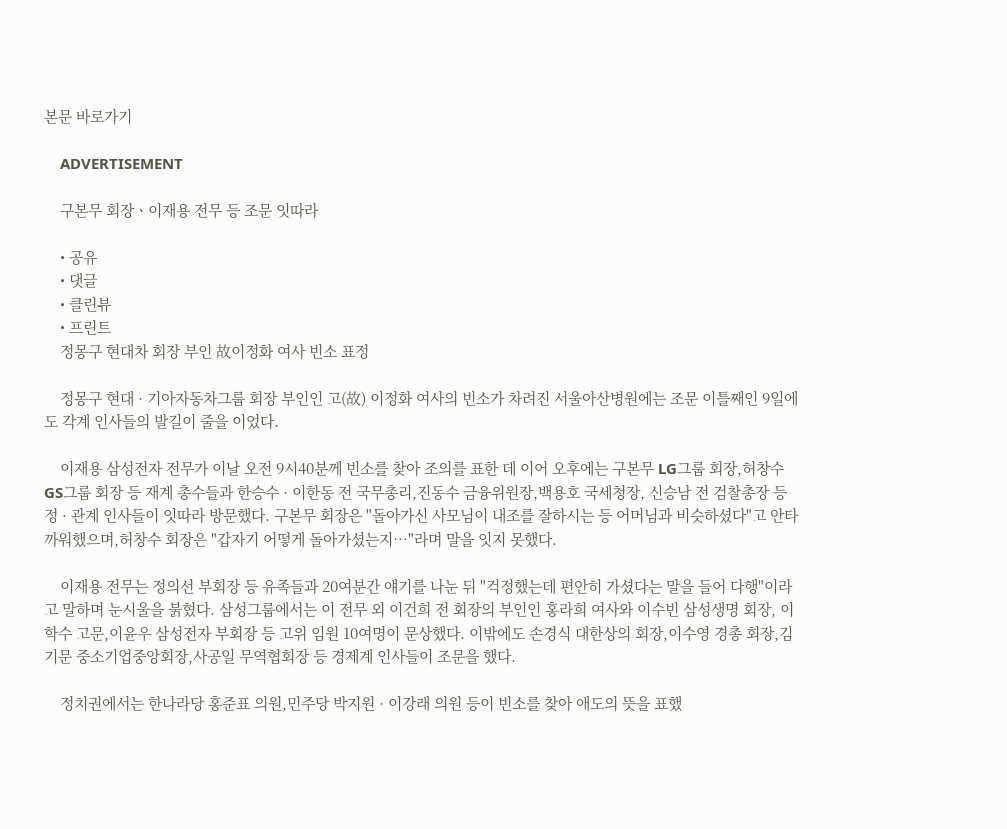본문 바로가기

    ADVERTISEMENT

    구본무 회장ㆍ이재용 전무 등 조문 잇따라

    • 공유
    • 댓글
    • 클린뷰
    • 프린트
    정몽구 현대차 회장 부인 故이정화 여사 빈소 표정

    정몽구 현대 · 기아자동차그룹 회장 부인인 고(故) 이정화 여사의 빈소가 차려진 서울아산병원에는 조문 이틀째인 9일에도 각계 인사들의 발길이 줄을 이었다.

    이재용 삼성전자 전무가 이날 오전 9시40분께 빈소를 찾아 조의를 표한 데 이어 오후에는 구본무 LG그룹 회장,허창수 GS그룹 회장 등 재계 총수들과 한승수 · 이한동 전 국무총리,진동수 금융위원장,백용호 국세청장, 신승남 전 검찰총장 등 정 · 관계 인사들이 잇따라 방문했다. 구본무 회장은 "돌아가신 사모님이 내조를 잘하시는 등 어머님과 비슷하셨다"고 안타까워했으며,허창수 회장은 "갑자기 어떻게 돌아가셨는지…"라며 말을 잇지 못했다.

    이재용 전무는 정의선 부회장 등 유족들과 20여분간 얘기를 나눈 뒤 "걱정했는데 편안히 가셨다는 말을 들어 다행"이라고 말하며 눈시울을 붉혔다. 삼성그룹에서는 이 전무 외 이건희 전 회장의 부인인 홍라희 여사와 이수빈 삼성생명 회장, 이학수 고문,이윤우 삼성전자 부회장 등 고위 임원 10여명이 문상했다. 이밖에도 손경식 대한상의 회장,이수영 경총 회장,김기문 중소기업중앙회장,사공일 무역협회장 등 경제계 인사들이 조문을 했다.

    정치권에서는 한나라당 홍준표 의원,민주당 박지원 · 이강래 의원 등이 빈소를 찾아 애도의 뜻을 표했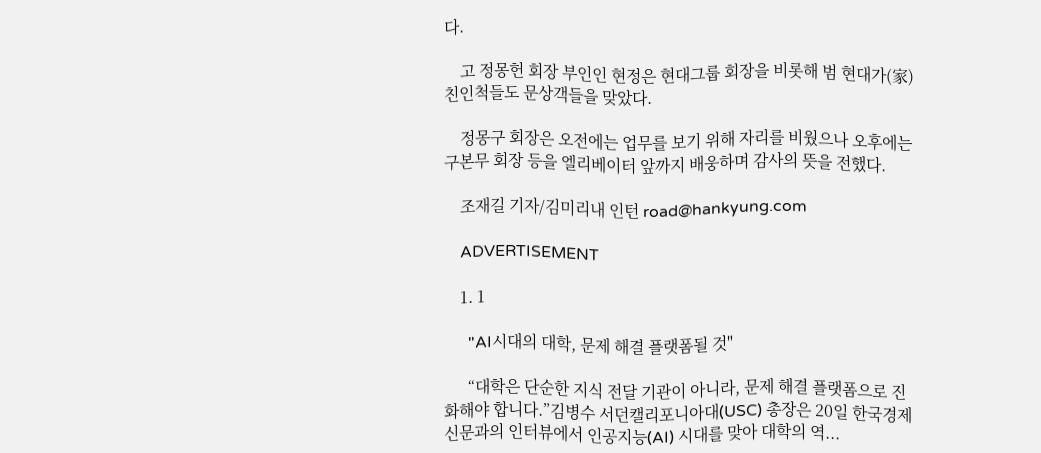다.

    고 정몽헌 회장 부인인 현정은 현대그룹 회장을 비롯해 범 현대가(家) 친인척들도 문상객들을 맞았다.

    정몽구 회장은 오전에는 업무를 보기 위해 자리를 비웠으나 오후에는 구본무 회장 등을 엘리베이터 앞까지 배웅하며 감사의 뜻을 전했다.

    조재길 기자/김미리내 인턴 road@hankyung.com

    ADVERTISEMENT

    1. 1

      "AI시대의 대학, 문제 해결 플랫폼될 것"

      “대학은 단순한 지식 전달 기관이 아니라, 문제 해결 플랫폼으로 진화해야 합니다.”김병수 서던캘리포니아대(USC) 총장은 20일 한국경제신문과의 인터뷰에서 인공지능(AI) 시대를 맞아 대학의 역...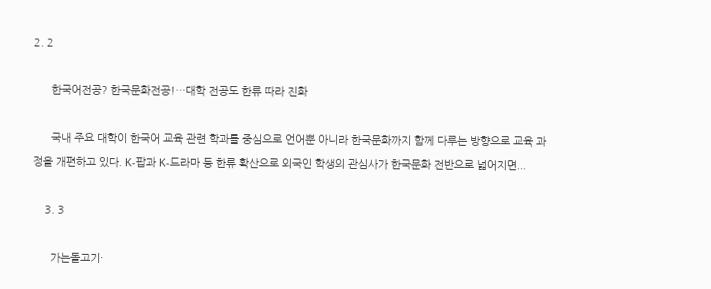2. 2

      한국어전공? 한국문화전공!…대학 전공도 한류 따라 진화

      국내 주요 대학이 한국어 교육 관련 학과를 중심으로 언어뿐 아니라 한국문화까지 함께 다루는 방향으로 교육 과정을 개편하고 있다. K-팝과 K-드라마 등 한류 확산으로 외국인 학생의 관심사가 한국문화 전반으로 넓어지면...

    3. 3

      가는돌고기·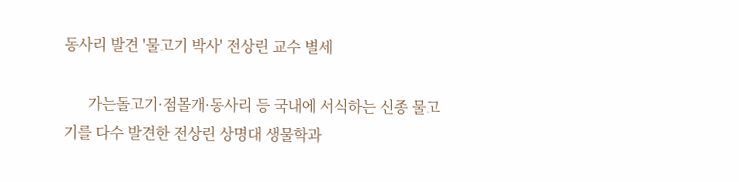동사리 발견 '물고기 박사' 전상린 교수 별세

      가는돌고기·점몰개·동사리 등 국내에 서식하는 신종 물고기를 다수 발견한 전상린 상명대 생물학과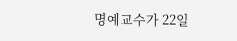명예교수가 22일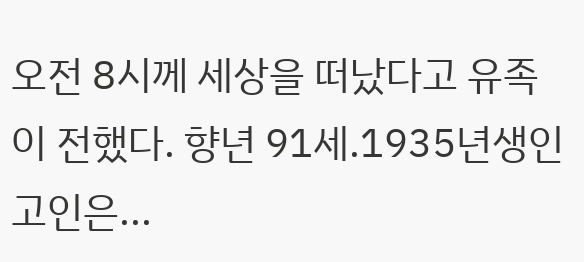오전 8시께 세상을 떠났다고 유족이 전했다. 향년 91세.1935년생인 고인은...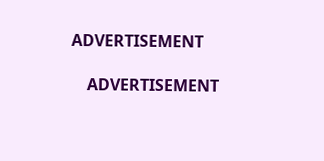ADVERTISEMENT

    ADVERTISEMENT